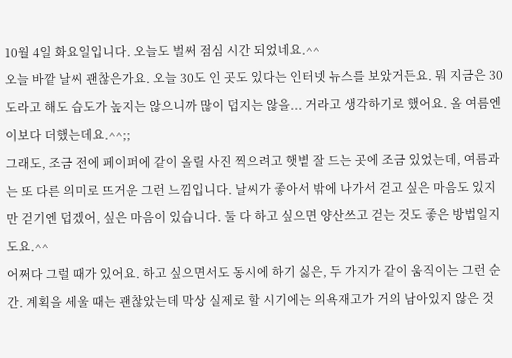10월 4일 화요일입니다. 오늘도 벌써 점심 시간 되었네요.^^
오늘 바깥 날씨 괜찮은가요. 오늘 30도 인 곳도 있다는 인터넷 뉴스를 보았거든요. 뭐 지금은 30도라고 해도 습도가 높지는 않으니까 많이 덥지는 않을... 거라고 생각하기로 했어요. 올 여름엔 이보다 더했는데요.^^;;
그래도, 조금 전에 페이퍼에 같이 올릴 사진 찍으려고 햇볕 잘 드는 곳에 조금 있었는데, 여름과는 또 다른 의미로 뜨거운 그런 느낌입니다. 날씨가 좋아서 밖에 나가서 걷고 싶은 마음도 있지만 걷기엔 덥겠어, 싶은 마음이 있습니다. 둘 다 하고 싶으면 양산쓰고 걷는 것도 좋은 방법일지도요.^^
어쩌다 그럴 때가 있어요. 하고 싶으면서도 동시에 하기 싫은, 두 가지가 같이 움직이는 그런 순간. 계획을 세울 때는 괜찮았는데 막상 실제로 할 시기에는 의욕재고가 거의 남아있지 않은 것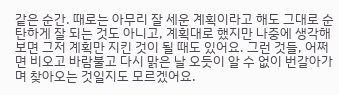같은 순간. 때로는 아무리 잘 세운 계획이라고 해도 그대로 순탄하게 잘 되는 것도 아니고, 계획대로 했지만 나중에 생각해보면 그저 계획만 지킨 것이 될 때도 있어요. 그런 것들, 어쩌면 비오고 바람불고 다시 맑은 날 오듯이 알 수 없이 번갈아가며 찾아오는 것일지도 모르겠어요.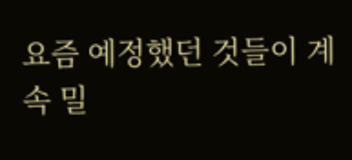요즘 예정했던 것들이 계속 밀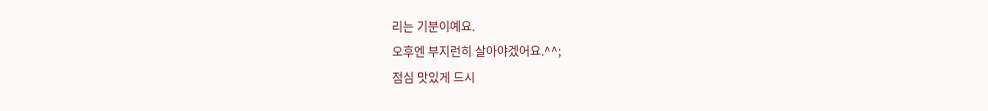리는 기분이예요.
오후엔 부지런히 살아야겠어요.^^;
점심 맛있게 드시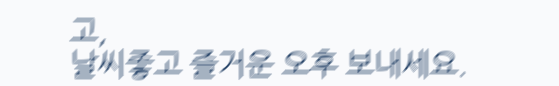고,
날씨좋고 즐거운 오후 보내세요.